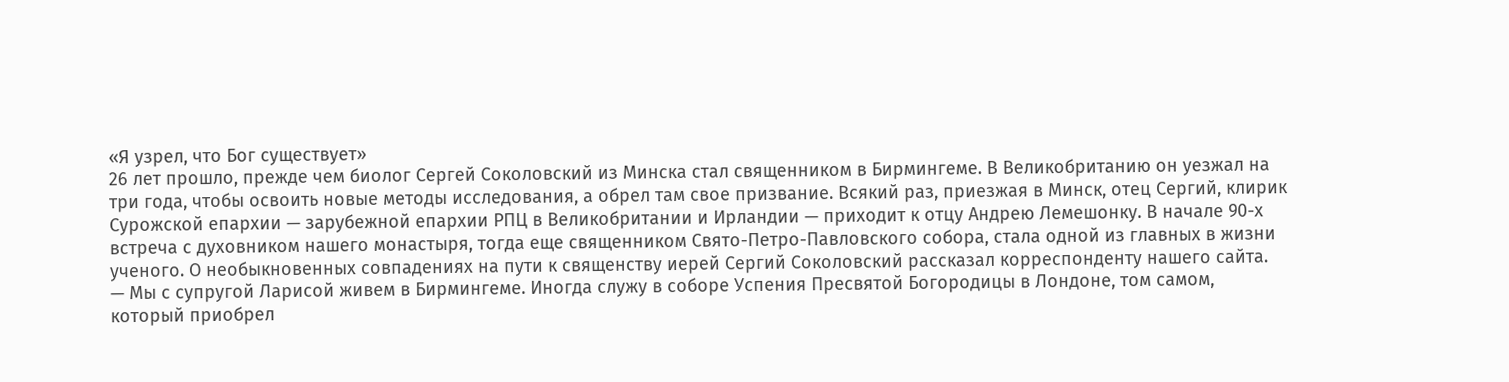«Я узрел, что Бог существует»
26 лет прошло, прежде чем биолог Сергей Соколовский из Минска стал священником в Бирмингеме. В Великобританию он уезжал на три года, чтобы освоить новые методы исследования, а обрел там свое призвание. Всякий раз, приезжая в Минск, отец Сергий, клирик Сурожской епархии — зарубежной епархии РПЦ в Великобритании и Ирландии — приходит к отцу Андрею Лемешонку. В начале 90-х встреча с духовником нашего монастыря, тогда еще священником Свято-Петро-Павловского собора, стала одной из главных в жизни ученого. О необыкновенных совпадениях на пути к священству иерей Сергий Соколовский рассказал корреспонденту нашего сайта.
— Мы с супругой Ларисой живем в Бирмингеме. Иногда служу в соборе Успения Пресвятой Богородицы в Лондоне, том самом, который приобрел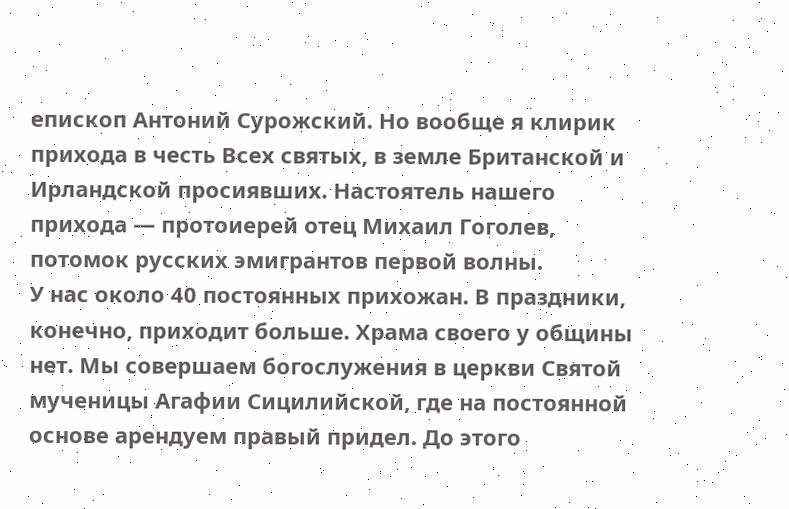епископ Антоний Сурожский. Но вообще я клирик прихода в честь Всех святых, в земле Британской и Ирландской просиявших. Настоятель нашего прихода — протоиерей отец Михаил Гоголев, потомок русских эмигрантов первой волны.
У нас около 40 постоянных прихожан. В праздники, конечно, приходит больше. Храма своего у общины нет. Мы совершаем богослужения в церкви Святой мученицы Агафии Сицилийской, где на постоянной основе арендуем правый придел. До этого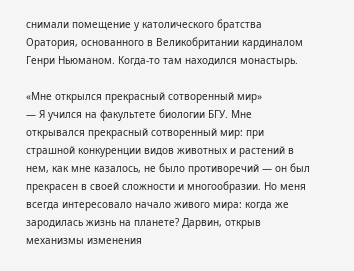снимали помещение у католического братства Оратория, основанного в Великобритании кардиналом Генри Ньюманом. Когда-то там находился монастырь.

«Мне открылся прекрасный сотворенный мир»
— Я учился на факультете биологии БГУ. Мне открывался прекрасный сотворенный мир: при страшной конкуренции видов животных и растений в нем, как мне казалось, не было противоречий — он был прекрасен в своей сложности и многообразии. Но меня всегда интересовало начало живого мира: когда же зародилась жизнь на планете? Дарвин, открыв механизмы изменения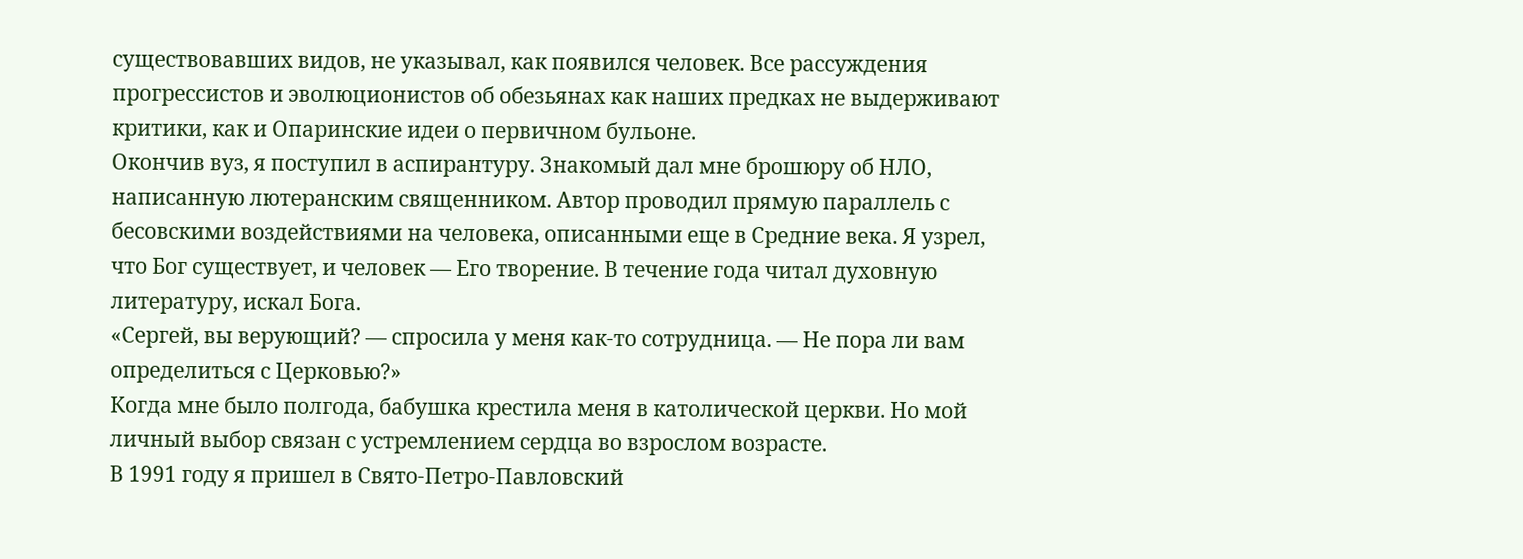существовавших видов, не указывал, как появился человек. Все рассуждения прогрессистов и эволюционистов об обезьянах как наших предках не выдерживают критики, как и Опаринские идеи о первичном бульоне.
Окончив вуз, я поступил в аспирантуру. Знакомый дал мне брошюру об НЛО, написанную лютеранским священником. Автор проводил прямую параллель с бесовскими воздействиями на человека, описанными еще в Средние века. Я узрел, что Бог существует, и человек — Его творение. В течение года читал духовную литературу, искал Бога.
«Сергей, вы верующий? — спросила у меня как-то сотрудница. — Не пора ли вам определиться с Церковью?»
Когда мне было полгода, бабушка крестила меня в католической церкви. Но мой личный выбор связан с устремлением сердца во взрослом возрасте.
В 1991 году я пришел в Свято-Петро-Павловский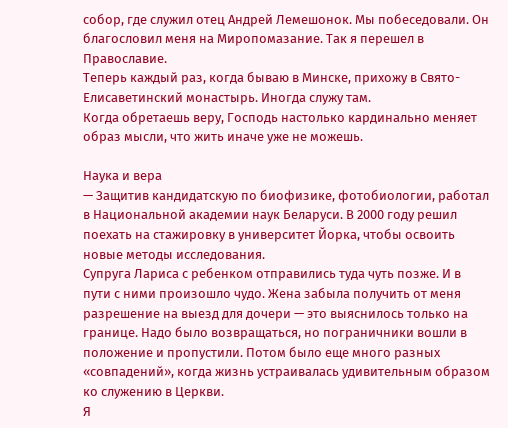собор, где служил отец Андрей Лемешонок. Мы побеседовали. Он благословил меня на Миропомазание. Так я перешел в Православие.
Теперь каждый раз, когда бываю в Минске, прихожу в Свято-Елисаветинский монастырь. Иногда служу там.
Когда обретаешь веру, Господь настолько кардинально меняет образ мысли, что жить иначе уже не можешь.

Наука и вера
— Защитив кандидатскую по биофизике, фотобиологии, работал в Национальной академии наук Беларуси. В 2000 году решил поехать на стажировку в университет Йорка, чтобы освоить новые методы исследования.
Супруга Лариса с ребенком отправились туда чуть позже. И в пути с ними произошло чудо. Жена забыла получить от меня разрешение на выезд для дочери — это выяснилось только на границе. Надо было возвращаться, но пограничники вошли в положение и пропустили. Потом было еще много разных «совпадений», когда жизнь устраивалась удивительным образом ко служению в Церкви.
Я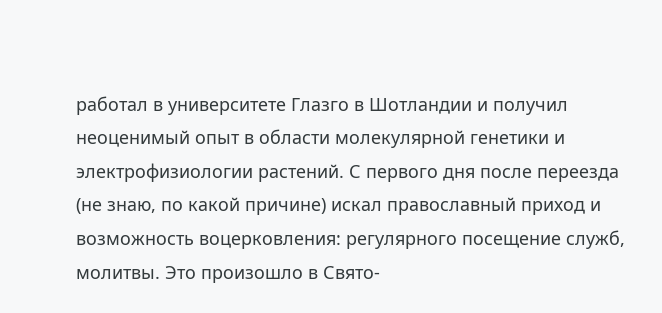работал в университете Глазго в Шотландии и получил неоценимый опыт в области молекулярной генетики и электрофизиологии растений. С первого дня после переезда (не знаю, по какой причине) искал православный приход и возможность воцерковления: регулярного посещение служб, молитвы. Это произошло в Свято-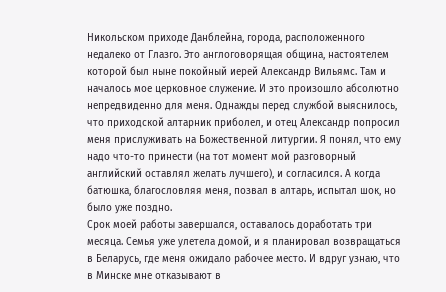Никольском приходе Данблейна, города, расположенного недалеко от Глазго. Это англоговорящая община, настоятелем которой был ныне покойный иерей Александр Вильямс. Там и началось мое церковное служение. И это произошло абсолютно непредвиденно для меня. Однажды перед службой выяснилось, что приходской алтарник приболел, и отец Александр попросил меня прислуживать на Божественной литургии. Я понял, что ему надо что-то принести (на тот момент мой разговорный английский оставлял желать лучшего), и согласился. А когда батюшка, благословляя меня, позвал в алтарь, испытал шок, но было уже поздно.
Срок моей работы завершался, оставалось доработать три месяца. Семья уже улетела домой, и я планировал возвращаться в Беларусь, где меня ожидало рабочее место. И вдруг узнаю, что в Минске мне отказывают в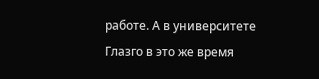работе. А в университете Глазго в это же время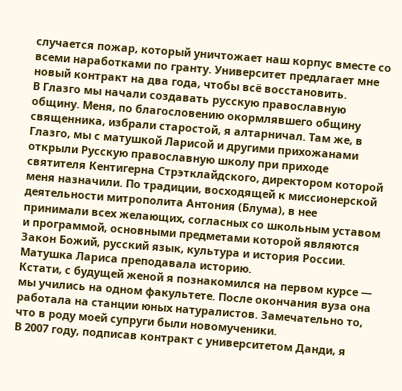случается пожар, который уничтожает наш корпус вместе со всеми наработками по гранту. Университет предлагает мне новый контракт на два года, чтобы всё восстановить.
В Глазго мы начали создавать русскую православную общину. Меня, по благословению окормлявшего общину священника, избрали старостой, я алтарничал. Там же, в Глазго, мы с матушкой Ларисой и другими прихожанами открыли Русскую православную школу при приходе святителя Кентигерна Стрэтклайдского, директором которой меня назначили. По традиции, восходящей к миссионерской деятельности митрополита Антония (Блума), в нее принимали всех желающих, согласных со школьным уставом и программой, основными предметами которой являются Закон Божий, русский язык, культура и история России. Матушка Лариса преподавала историю.
Кстати, с будущей женой я познакомился на первом курсе — мы учились на одном факультете. После окончания вуза она работала на станции юных натуралистов. Замечательно то, что в роду моей супруги были новомученики.
В 2007 году, подписав контракт с университетом Данди, я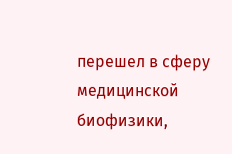перешел в сферу медицинской биофизики,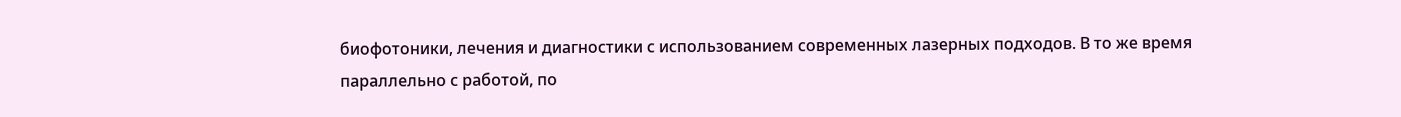биофотоники, лечения и диагностики с использованием современных лазерных подходов. В то же время параллельно с работой, по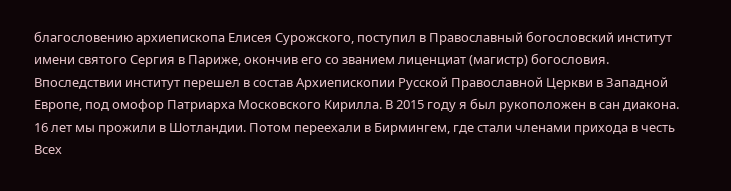благословению архиепископа Елисея Сурожского, поступил в Православный богословский институт имени святого Сергия в Париже, окончив его со званием лиценциат (магистр) богословия. Впоследствии институт перешел в состав Архиепископии Русской Православной Церкви в Западной Европе, под омофор Патриарха Московского Кирилла. В 2015 году я был рукоположен в сан диакона.
16 лет мы прожили в Шотландии. Потом переехали в Бирмингем, где стали членами прихода в честь Всех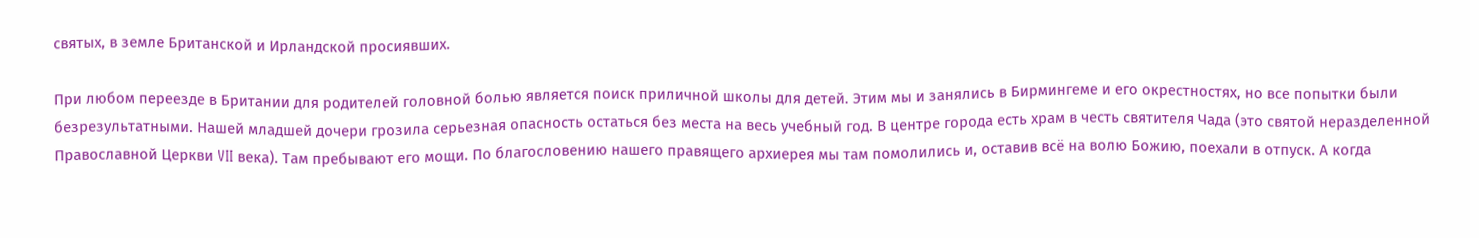святых, в земле Британской и Ирландской просиявших.

При любом переезде в Британии для родителей головной болью является поиск приличной школы для детей. Этим мы и занялись в Бирмингеме и его окрестностях, но все попытки были безрезультатными. Нашей младшей дочери грозила серьезная опасность остаться без места на весь учебный год. В центре города есть храм в честь святителя Чада (это святой неразделенной Православной Церкви VII века). Там пребывают его мощи. По благословению нашего правящего архиерея мы там помолились и, оставив всё на волю Божию, поехали в отпуск. А когда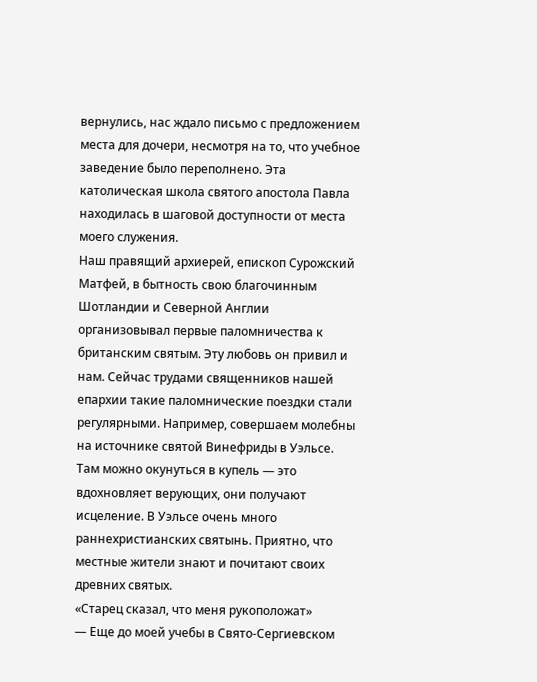вернулись, нас ждало письмо с предложением места для дочери, несмотря на то, что учебное заведение было переполнено. Эта католическая школа святого апостола Павла находилась в шаговой доступности от места моего служения.
Наш правящий архиерей, епископ Сурожский Матфей, в бытность свою благочинным Шотландии и Северной Англии организовывал первые паломничества к британским святым. Эту любовь он привил и нам. Сейчас трудами священников нашей епархии такие паломнические поездки стали регулярными. Например, совершаем молебны на источнике святой Винефриды в Уэльсе. Там можно окунуться в купель — это вдохновляет верующих, они получают исцеление. В Уэльсе очень много раннехристианских святынь. Приятно, что местные жители знают и почитают своих древних святых.
«Старец сказал, что меня рукоположат»
— Еще до моей учебы в Свято-Сергиевском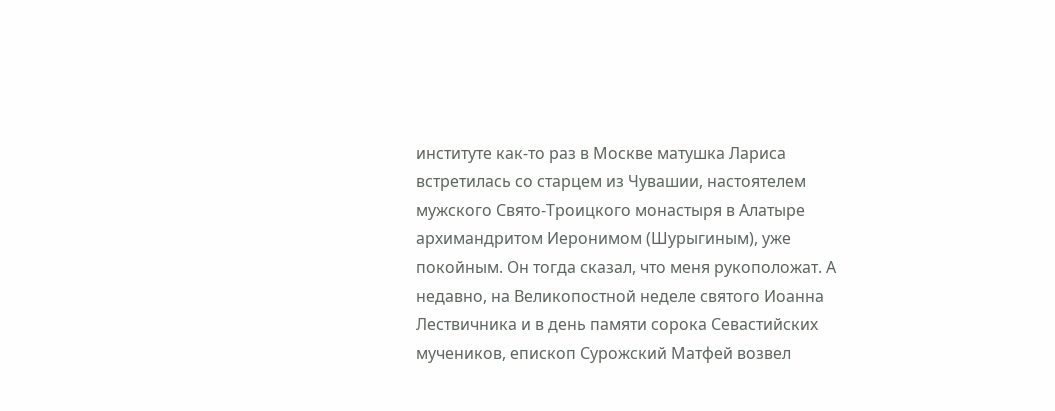институте как-то раз в Москве матушка Лариса встретилась со старцем из Чувашии, настоятелем мужского Свято-Троицкого монастыря в Алатыре архимандритом Иеронимом (Шурыгиным), уже покойным. Он тогда сказал, что меня рукоположат. А недавно, на Великопостной неделе святого Иоанна Лествичника и в день памяти сорока Севастийских мучеников, епископ Сурожский Матфей возвел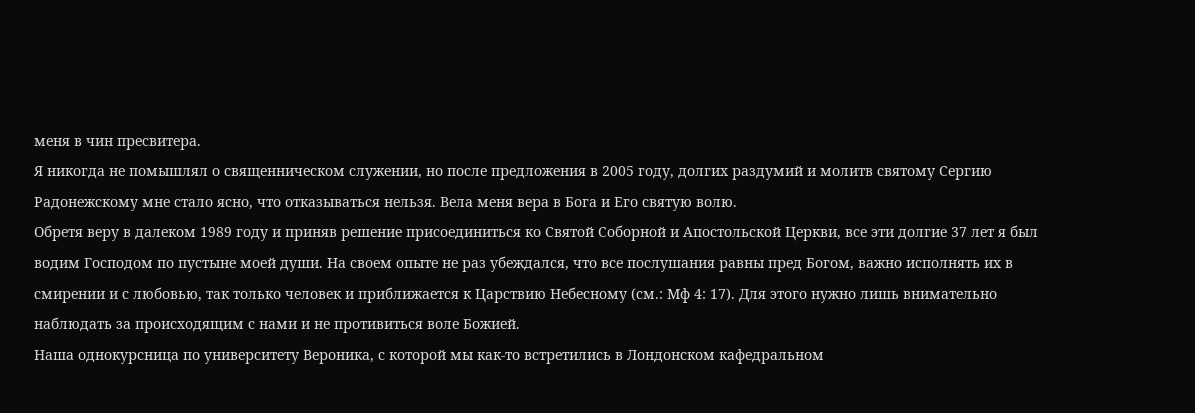меня в чин пресвитера.
Я никогда не помышлял о священническом служении, но после предложения в 2005 году, долгих раздумий и молитв святому Сергию Радонежскому мне стало ясно, что отказываться нельзя. Вела меня вера в Бога и Его святую волю.
Обретя веру в далеком 1989 году и приняв решение присоединиться ко Святой Соборной и Апостольской Церкви, все эти долгие 37 лет я был водим Господом по пустыне моей души. На своем опыте не раз убеждался, что все послушания равны пред Богом, важно исполнять их в смирении и с любовью, так только человек и приближается к Царствию Небесному (см.: Мф 4: 17). Для этого нужно лишь внимательно наблюдать за происходящим с нами и не противиться воле Божией.
Наша однокурсница по университету Вероника, с которой мы как-то встретились в Лондонском кафедральном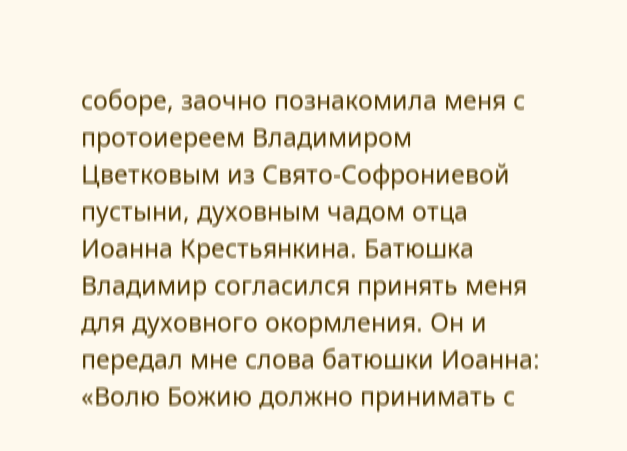соборе, заочно познакомила меня с протоиереем Владимиром Цветковым из Свято-Софрониевой пустыни, духовным чадом отца Иоанна Крестьянкина. Батюшка Владимир согласился принять меня для духовного окормления. Он и передал мне слова батюшки Иоанна: «Волю Божию должно принимать с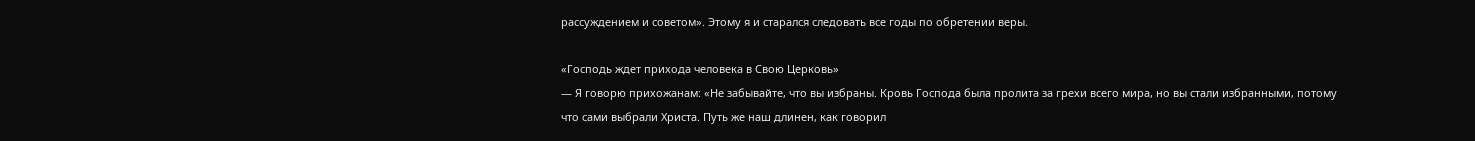рассуждением и советом». Этому я и старался следовать все годы по обретении веры.

«Господь ждет прихода человека в Свою Церковь»
— Я говорю прихожанам: «Не забывайте, что вы избраны. Кровь Господа была пролита за грехи всего мира, но вы стали избранными, потому что сами выбрали Христа. Путь же наш длинен, как говорил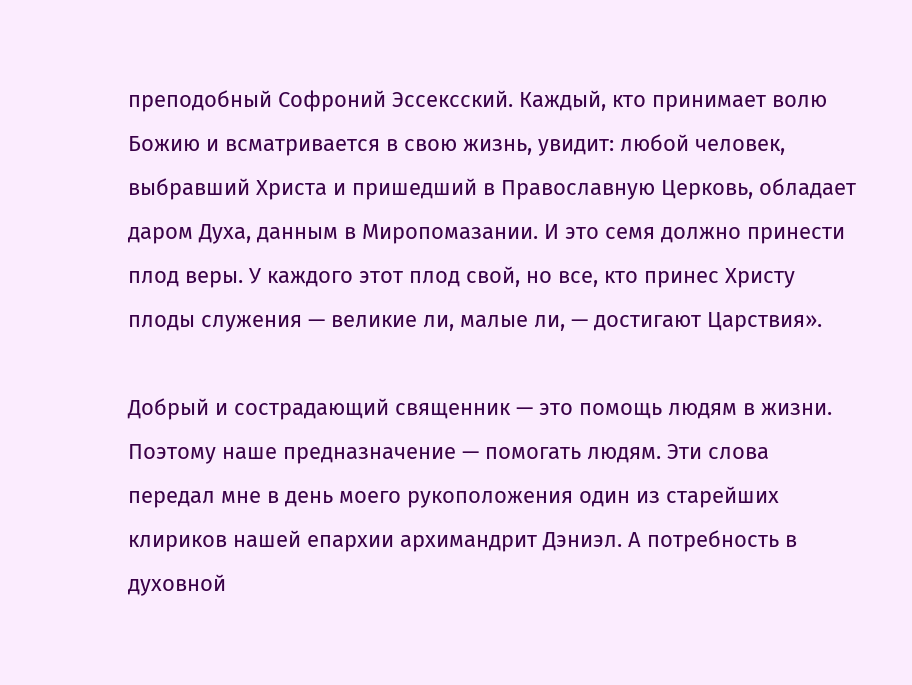преподобный Софроний Эссексский. Каждый, кто принимает волю Божию и всматривается в свою жизнь, увидит: любой человек, выбравший Христа и пришедший в Православную Церковь, обладает даром Духа, данным в Миропомазании. И это семя должно принести плод веры. У каждого этот плод свой, но все, кто принес Христу плоды служения — великие ли, малые ли, — достигают Царствия».

Добрый и сострадающий священник — это помощь людям в жизни. Поэтому наше предназначение — помогать людям. Эти слова передал мне в день моего рукоположения один из старейших клириков нашей епархии архимандрит Дэниэл. А потребность в духовной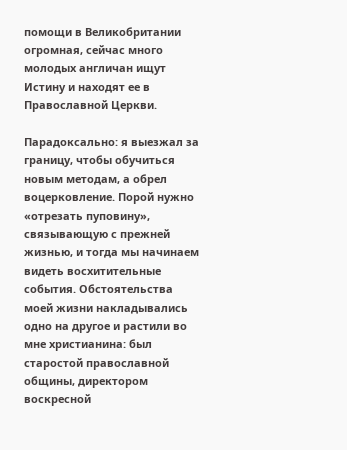помощи в Великобритании огромная, сейчас много молодых англичан ищут Истину и находят ее в Православной Церкви.

Парадоксально: я выезжал за границу, чтобы обучиться новым методам, а обрел воцерковление. Порой нужно «отрезать пуповину», связывающую с прежней жизнью, и тогда мы начинаем видеть восхитительные события. Обстоятельства моей жизни накладывались одно на другое и растили во мне христианина: был старостой православной общины, директором воскресной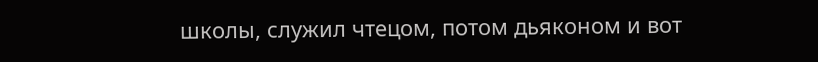школы, служил чтецом, потом дьяконом и вот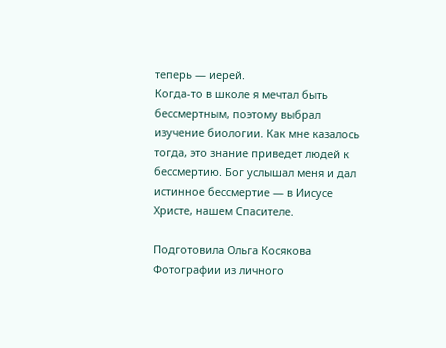теперь — иерей.
Когда-то в школе я мечтал быть бессмертным, поэтому выбрал изучение биологии. Как мне казалось тогда, это знание приведет людей к бессмертию. Бог услышал меня и дал истинное бессмертие — в Иисусе Христе, нашем Спасителе.

Подготовила Ольга Косякова
Фотографии из личного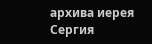архива иерея Сергия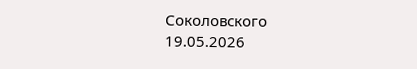Соколовского
19.05.2026